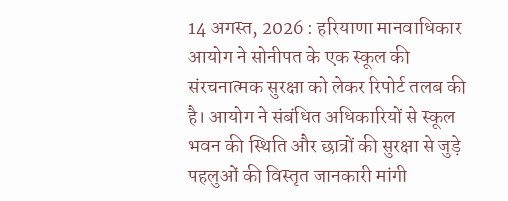14 अगस्त, 2026 : हरियाणा मानवाधिकार आयोग ने सोनीपत के एक स्कूल की संरचनात्मक सुरक्षा को लेकर रिपोर्ट तलब की है। आयोग ने संबंधित अधिकारियों से स्कूल भवन की स्थिति और छात्रों की सुरक्षा से जुड़े पहलुओं की विस्तृत जानकारी मांगी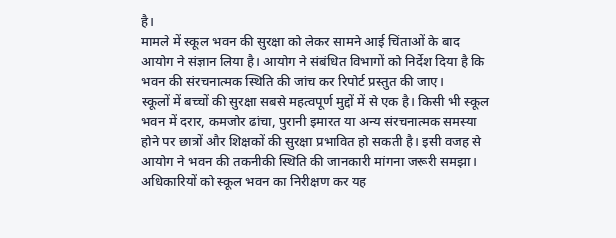है।
मामले में स्कूल भवन की सुरक्षा को लेकर सामने आई चिंताओं के बाद आयोग ने संज्ञान लिया है। आयोग ने संबंधित विभागों को निर्देश दिया है कि भवन की संरचनात्मक स्थिति की जांच कर रिपोर्ट प्रस्तुत की जाए।
स्कूलों में बच्चों की सुरक्षा सबसे महत्वपूर्ण मुद्दों में से एक है। किसी भी स्कूल भवन में दरार, कमजोर ढांचा, पुरानी इमारत या अन्य संरचनात्मक समस्या होने पर छात्रों और शिक्षकों की सुरक्षा प्रभावित हो सकती है। इसी वजह से आयोग ने भवन की तकनीकी स्थिति की जानकारी मांगना जरूरी समझा।
अधिकारियों को स्कूल भवन का निरीक्षण कर यह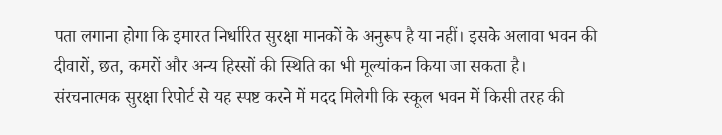पता लगाना होगा कि इमारत निर्धारित सुरक्षा मानकों के अनुरूप है या नहीं। इसके अलावा भवन की दीवारों, छत, कमरों और अन्य हिस्सों की स्थिति का भी मूल्यांकन किया जा सकता है।
संरचनात्मक सुरक्षा रिपोर्ट से यह स्पष्ट करने में मदद मिलेगी कि स्कूल भवन में किसी तरह की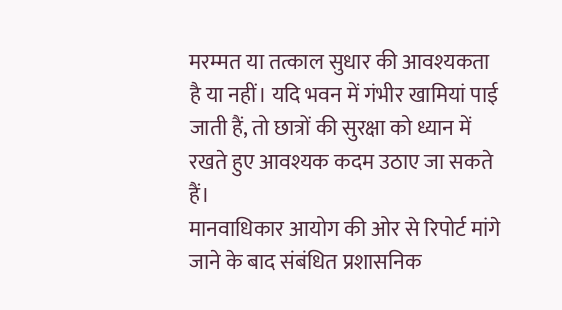मरम्मत या तत्काल सुधार की आवश्यकता है या नहीं। यदि भवन में गंभीर खामियां पाई जाती हैं, तो छात्रों की सुरक्षा को ध्यान में रखते हुए आवश्यक कदम उठाए जा सकते हैं।
मानवाधिकार आयोग की ओर से रिपोर्ट मांगे जाने के बाद संबंधित प्रशासनिक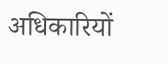अधिकारियों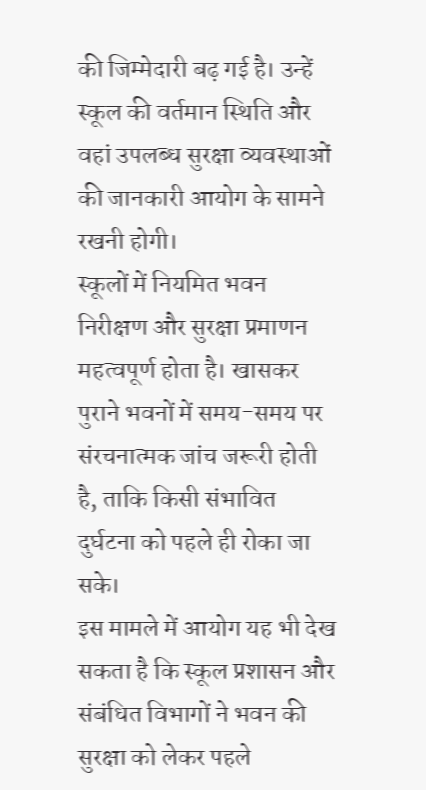की जिम्मेदारी बढ़ गई है। उन्हें स्कूल की वर्तमान स्थिति और वहां उपलब्ध सुरक्षा व्यवस्थाओं की जानकारी आयोग के सामने रखनी होगी।
स्कूलों में नियमित भवन निरीक्षण और सुरक्षा प्रमाणन महत्वपूर्ण होता है। खासकर पुराने भवनों में समय-समय पर संरचनात्मक जांच जरूरी होती है, ताकि किसी संभावित दुर्घटना को पहले ही रोका जा सके।
इस मामले में आयोग यह भी देख सकता है कि स्कूल प्रशासन और संबंधित विभागों ने भवन की सुरक्षा को लेकर पहले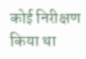कोई निरीक्षण किया था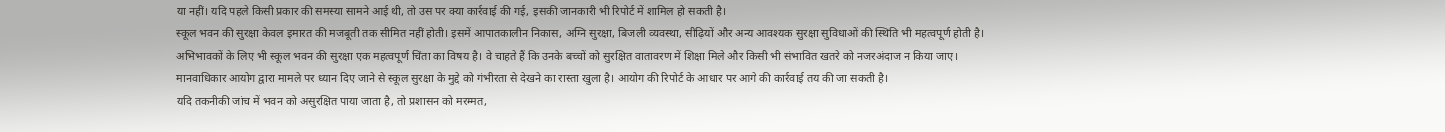या नहीं। यदि पहले किसी प्रकार की समस्या सामने आई थी, तो उस पर क्या कार्रवाई की गई, इसकी जानकारी भी रिपोर्ट में शामिल हो सकती है।
स्कूल भवन की सुरक्षा केवल इमारत की मजबूती तक सीमित नहीं होती। इसमें आपातकालीन निकास, अग्नि सुरक्षा, बिजली व्यवस्था, सीढ़ियों और अन्य आवश्यक सुरक्षा सुविधाओं की स्थिति भी महत्वपूर्ण होती है।
अभिभावकों के लिए भी स्कूल भवन की सुरक्षा एक महत्वपूर्ण चिंता का विषय है। वे चाहते हैं कि उनके बच्चों को सुरक्षित वातावरण में शिक्षा मिले और किसी भी संभावित खतरे को नजरअंदाज न किया जाए।
मानवाधिकार आयोग द्वारा मामले पर ध्यान दिए जाने से स्कूल सुरक्षा के मुद्दे को गंभीरता से देखने का रास्ता खुला है। आयोग की रिपोर्ट के आधार पर आगे की कार्रवाई तय की जा सकती है।
यदि तकनीकी जांच में भवन को असुरक्षित पाया जाता है, तो प्रशासन को मरम्मत,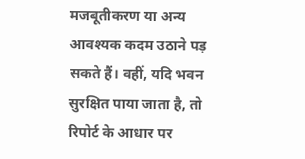मजबूतीकरण या अन्य आवश्यक कदम उठाने पड़ सकते हैं। वहीं, यदि भवन सुरक्षित पाया जाता है, तो रिपोर्ट के आधार पर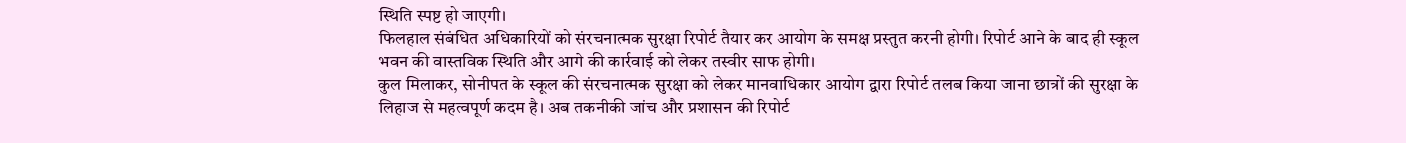स्थिति स्पष्ट हो जाएगी।
फिलहाल संबंधित अधिकारियों को संरचनात्मक सुरक्षा रिपोर्ट तैयार कर आयोग के समक्ष प्रस्तुत करनी होगी। रिपोर्ट आने के बाद ही स्कूल भवन की वास्तविक स्थिति और आगे की कार्रवाई को लेकर तस्वीर साफ होगी।
कुल मिलाकर, सोनीपत के स्कूल की संरचनात्मक सुरक्षा को लेकर मानवाधिकार आयोग द्वारा रिपोर्ट तलब किया जाना छात्रों की सुरक्षा के लिहाज से महत्वपूर्ण कदम है। अब तकनीकी जांच और प्रशासन की रिपोर्ट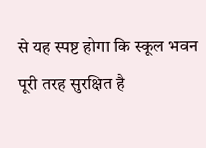से यह स्पष्ट होगा कि स्कूल भवन पूरी तरह सुरक्षित है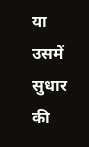या उसमें सुधार की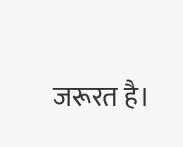जरूरत है।